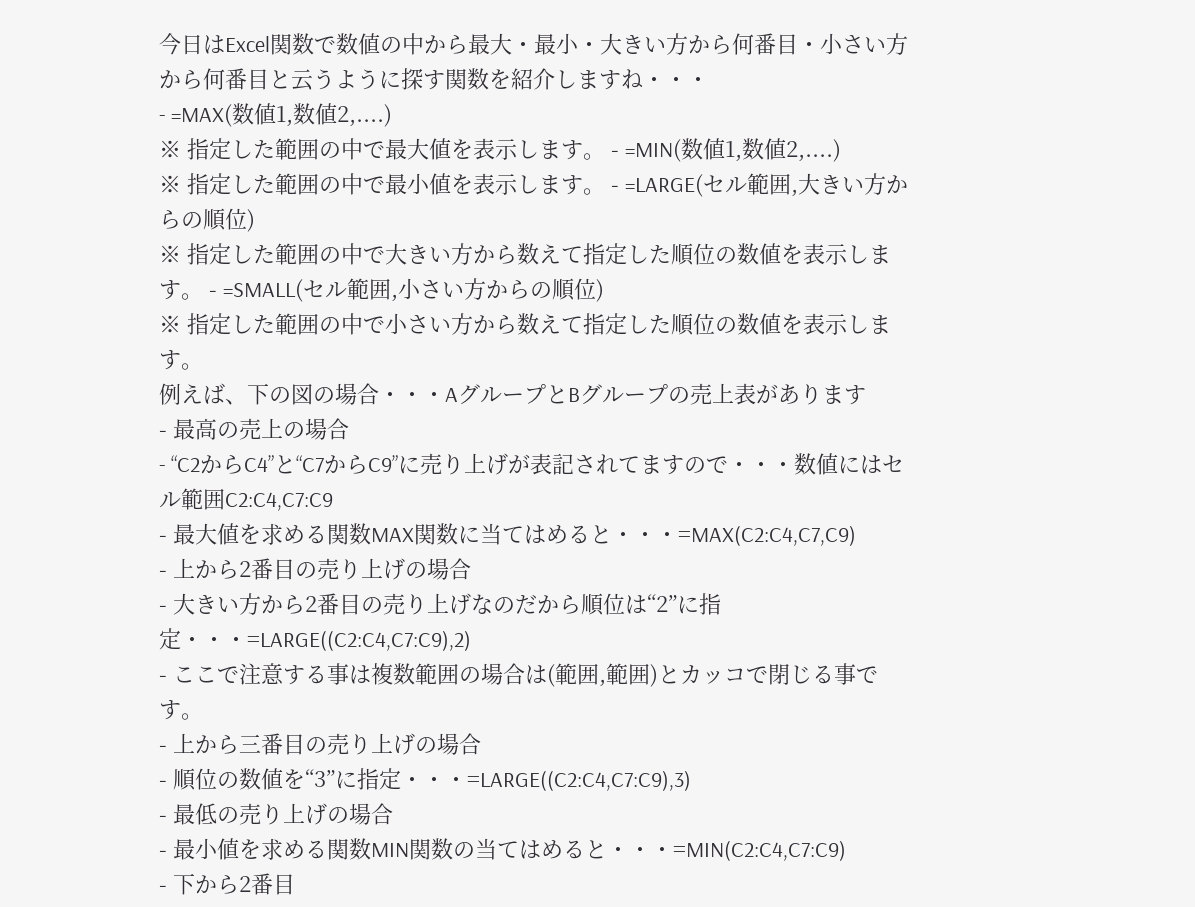今日はExcel関数で数値の中から最大・最小・大きい方から何番目・小さい方から何番目と云うように探す関数を紹介しますね・・・
- =MAX(数値1,数値2,....)
※ 指定した範囲の中で最大値を表示します。 - =MIN(数値1,数値2,....)
※ 指定した範囲の中で最小値を表示します。 - =LARGE(セル範囲,大きい方からの順位)
※ 指定した範囲の中で大きい方から数えて指定した順位の数値を表示します。 - =SMALL(セル範囲,小さい方からの順位)
※ 指定した範囲の中で小さい方から数えて指定した順位の数値を表示します。
例えば、下の図の場合・・・AグループとBグループの売上表があります
- 最高の売上の場合
- “C2からC4”と“C7からC9”に売り上げが表記されてますので・・・数値にはセル範囲C2:C4,C7:C9
- 最大値を求める関数MAX関数に当てはめると・・・=MAX(C2:C4,C7,C9)
- 上から2番目の売り上げの場合
- 大きい方から2番目の売り上げなのだから順位は“2”に指定・・・=LARGE((C2:C4,C7:C9),2)
- ここで注意する事は複数範囲の場合は(範囲,範囲)とカッコで閉じる事です。
- 上から三番目の売り上げの場合
- 順位の数値を“3”に指定・・・=LARGE((C2:C4,C7:C9),3)
- 最低の売り上げの場合
- 最小値を求める関数MIN関数の当てはめると・・・=MIN(C2:C4,C7:C9)
- 下から2番目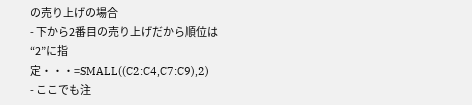の売り上げの場合
- 下から2番目の売り上げだから順位は“2”に指定・・・=SMALL((C2:C4,C7:C9),2)
- ここでも注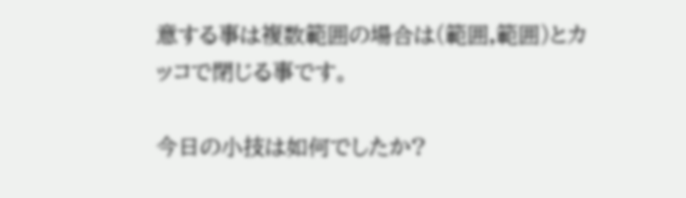意する事は複数範囲の場合は(範囲,範囲)とカッコで閉じる事です。

今日の小技は如何でしたか?